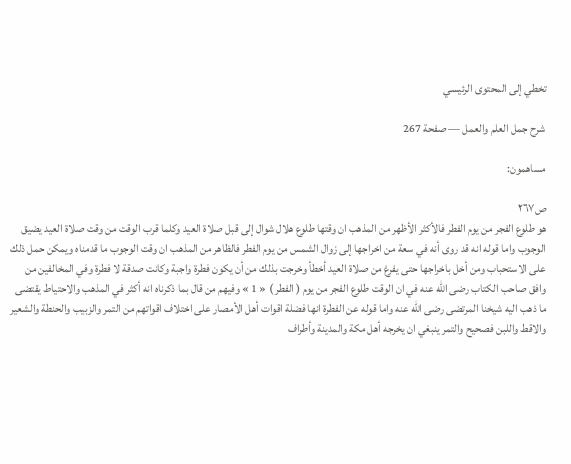تخطي إلى المحتوى الرئيسي

شرح جمل العلم والعمل — صفحة 267

مساهمون:

ص٢٦٧
هو طلوع الفجر من يوم الفطر فالأكثر الأظهر من المذهب ان وقتها طلوع هلال شوال إلى قبل صلاة العيد وكلما قرب الوقت من وقت صلاة العيد يضيق الوجوب واما قوله انه قد روى أنه في سعة من اخراجها إلى زوال الشمس من يوم الفطر فالظاهر من المذهب ان وقت الوجوب ما قدمناه ويمكن حمل ذلك على الاستحباب ومن أخل باخراجها حتى يفرغ من صلاة العيد أخطأ وخرجت بذلك من أن يكون فطرة واجبة وكانت صدقة لا فطرة وفي المخالفين من وافق صاحب الكتاب رضى اللّه عنه في ان الوقت طلوع الفجر من يوم ( الفطر ) « 1 » وفيهم من قال بما ذكرناه انه أكثر في المذهب والاحتياط يقتضى ما ذهب اليه شيخنا المرتضى رضى اللّه عنه واما قوله عن الفطرة انها فضلة اقوات أهل الأمصار على اختلاف اقواتهم من التمر والزبيب والحنطة والشعير والاقط واللبن فصحيح والتمر ينبغي ان يخرجه أهل مكة والمدينة وأطراف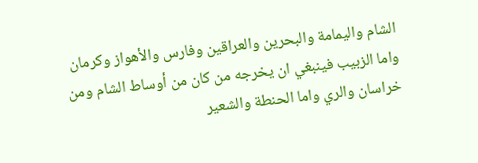الشام واليمامة والبحرين والعراقين وفارس والأهواز وكرمان واما الزبيب فينبغي ان يخرجه من كان من أوساط الشام ومن خراسان والري واما الحنطة والشعير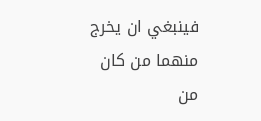فينبغي ان يخرج منهما من كان من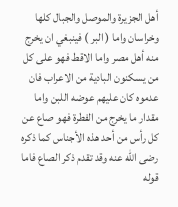أهل الجزيرة والموصل والجبال كلها وخراسان واما ( البر ) فينبغي ان يخرج منه أهل مصر واما الاقط فهو على كل من يسكنون البادية من الاعراب فان عدموه كان عليهم عوضه اللبن واما مقدار ما يخرج من الفطرة فهو صاع عن كل رأس من أحد هذه الأجناس كما ذكره رضى اللّه عنه وقد تقدم ذكر الصاع فاما قوله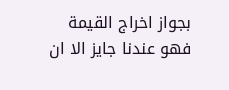بجواز اخراج القيمة فهو عندنا جايز الا ان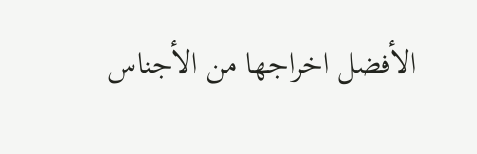الأفضل اخراجها من الأجناس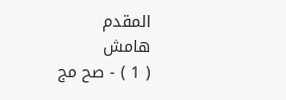المقدم
هامش
( 1 ) - صح مج